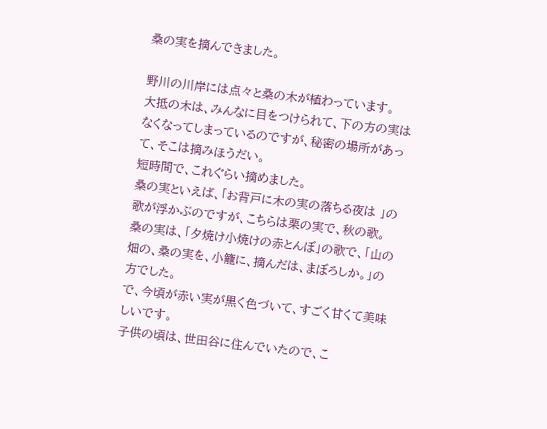桑の実を摘んできました。

野川の川岸には点々と桑の木が植わっています。
大抵の木は、みんなに目をつけられて、下の方の実はなくなってしまっているのですが、秘密の場所があって、そこは摘みほうだい。
短時間で、これぐらい摘めました。
桑の実といえば、「お背戸に木の実の落ちる夜は 」の歌が浮かぶのですが、こちらは栗の実で、秋の歌。
桑の実は、「夕焼け小焼けの赤とんぼ」の歌で、「山の畑の、桑の実を、小籠に、摘んだは、まぼろしか。」の方でした。
で、今頃が赤い実が黒く色づいて、すごく甘くて美味しいです。
子供の頃は、世田谷に住んでいたので、こ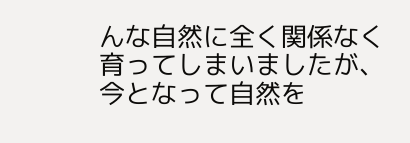んな自然に全く関係なく育ってしまいましたが、今となって自然を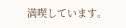満喫しています。